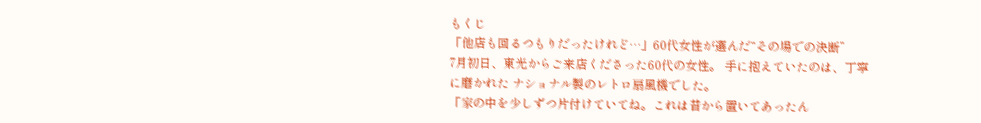もくじ
「他店も回るつもりだったけれど…」60代女性が選んだ“その場での決断”
7月初日、東光からご来店くださった60代の女性。 手に抱えていたのは、丁寧に磨かれた ナショナル製のレトロ扇風機でした。
「家の中を少しずつ片付けていてね。これは昔から置いてあったん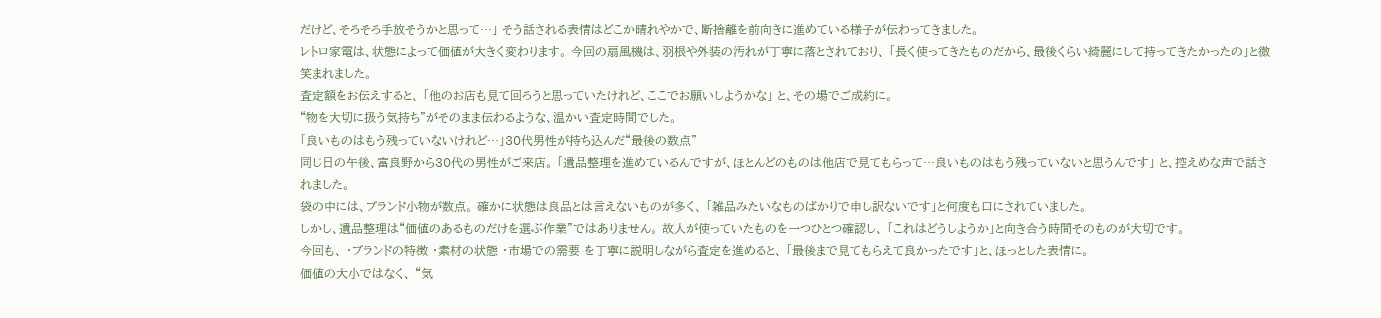だけど、そろそろ手放そうかと思って…」 そう話される表情はどこか晴れやかで、断捨離を前向きに進めている様子が伝わってきました。
レトロ家電は、状態によって価値が大きく変わります。 今回の扇風機は、羽根や外装の汚れが丁寧に落とされており、 「長く使ってきたものだから、最後くらい綺麗にして持ってきたかったの」と微笑まれました。
査定額をお伝えすると、 「他のお店も見て回ろうと思っていたけれど、ここでお願いしようかな」 と、その場でご成約に。
“物を大切に扱う気持ち”がそのまま伝わるような、温かい査定時間でした。
「良いものはもう残っていないけれど…」30代男性が持ち込んだ“最後の数点”
同じ日の午後、富良野から30代の男性がご来店。 「遺品整理を進めているんですが、ほとんどのものは他店で見てもらって…良いものはもう残っていないと思うんです」 と、控えめな声で話されました。
袋の中には、ブランド小物が数点。 確かに状態は良品とは言えないものが多く、 「雑品みたいなものばかりで申し訳ないです」と何度も口にされていました。
しかし、遺品整理は“価値のあるものだけを選ぶ作業”ではありません。 故人が使っていたものを一つひとつ確認し、 「これはどうしようか」と向き合う時間そのものが大切です。
今回も、 ・ブランドの特徴 ・素材の状態 ・市場での需要 を丁寧に説明しながら査定を進めると、 「最後まで見てもらえて良かったです」と、ほっとした表情に。
価値の大小ではなく、 “気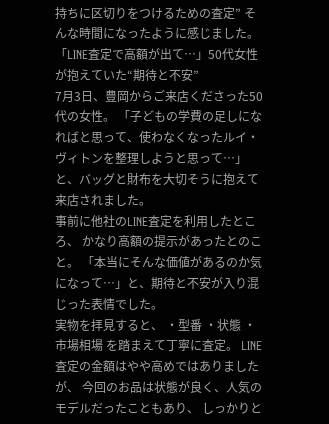持ちに区切りをつけるための査定” そんな時間になったように感じました。
「LINE査定で高額が出て…」50代女性が抱えていた“期待と不安”
7月3日、豊岡からご来店くださった50代の女性。 「子どもの学費の足しになればと思って、使わなくなったルイ・ヴィトンを整理しようと思って…」 と、バッグと財布を大切そうに抱えて来店されました。
事前に他社のLINE査定を利用したところ、 かなり高額の提示があったとのこと。 「本当にそんな価値があるのか気になって…」と、期待と不安が入り混じった表情でした。
実物を拝見すると、 ・型番 ・状態 ・市場相場 を踏まえて丁寧に査定。 LINE査定の金額はやや高めではありましたが、 今回のお品は状態が良く、人気のモデルだったこともあり、 しっかりと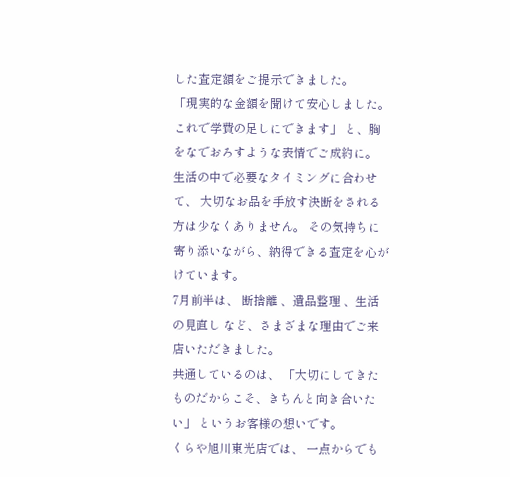した査定額をご提示できました。
「現実的な金額を聞けて安心しました。これで学費の足しにできます」 と、胸をなでおろすような表情でご成約に。
生活の中で必要なタイミングに合わせて、 大切なお品を手放す決断をされる方は少なくありません。 その気持ちに寄り添いながら、納得できる査定を心がけています。
7月前半は、 断捨離 、遺品整理 、生活の見直し など、さまざまな理由でご来店いただきました。
共通しているのは、 「大切にしてきたものだからこそ、きちんと向き合いたい」 というお客様の想いです。
くらや旭川東光店では、 一点からでも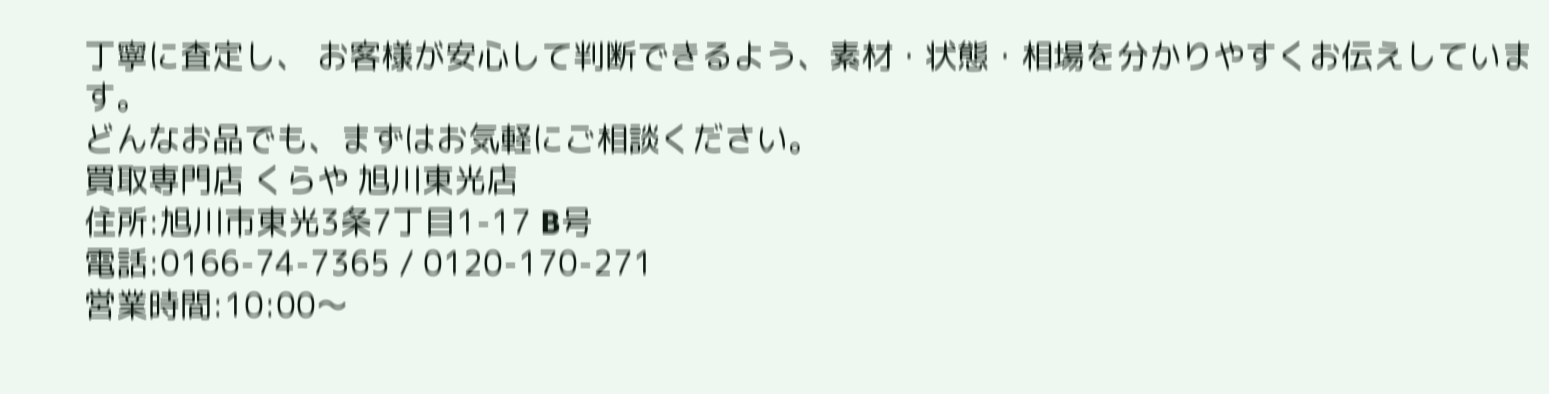丁寧に査定し、 お客様が安心して判断できるよう、素材・状態・相場を分かりやすくお伝えしています。
どんなお品でも、まずはお気軽にご相談ください。
買取専門店 くらや 旭川東光店
住所:旭川市東光3条7丁目1-17 B号
電話:0166-74-7365 / 0120-170-271
営業時間:10:00〜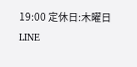19:00 定休日:木曜日
LINE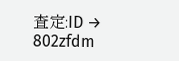査定:ID → 802zfdm